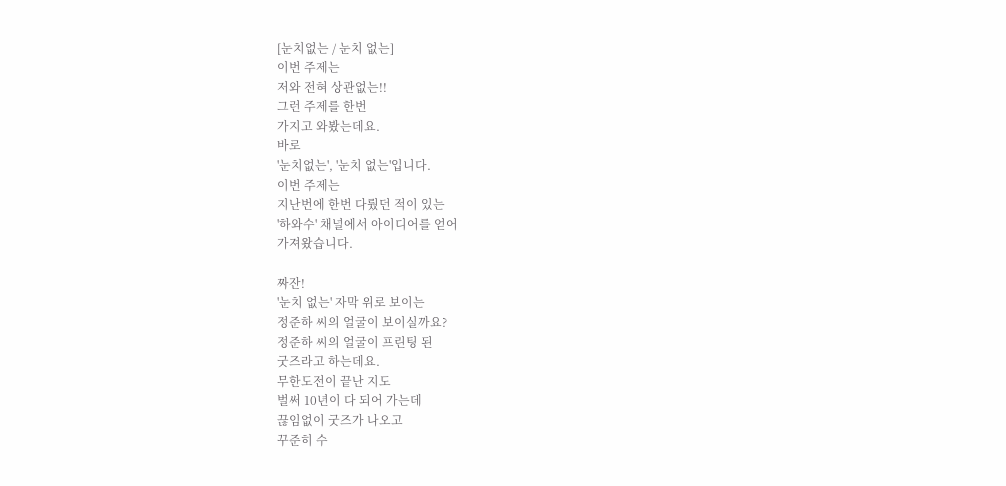[눈치없는 / 눈치 없는]
이번 주제는
저와 전혀 상관없는!!
그런 주제를 한번
가지고 와봤는데요.
바로
'눈치없는', '눈치 없는'입니다.
이번 주제는
지난번에 한번 다뤘던 적이 있는
'하와수' 채널에서 아이디어를 얻어
가져왔습니다.

짜잔!
'눈치 없는' 자막 위로 보이는
정준하 씨의 얼굴이 보이실까요?
정준하 씨의 얼굴이 프린팅 된
굿즈라고 하는데요.
무한도전이 끝난 지도
벌써 10년이 다 되어 가는데
끊임없이 굿즈가 나오고
꾸준히 수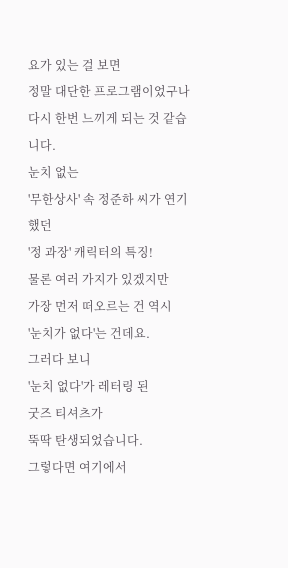요가 있는 걸 보면
정말 대단한 프로그램이었구나
다시 한번 느끼게 되는 것 같습니다.
눈치 없는
'무한상사' 속 정준하 씨가 연기했던
'정 과장' 캐릭터의 특징!
물론 여러 가지가 있겠지만
가장 먼저 떠오르는 건 역시
'눈치가 없다'는 건데요.
그러다 보니
'눈치 없다'가 레터링 된
굿즈 티셔츠가
뚝딱 탄생되었습니다.
그렇다면 여기에서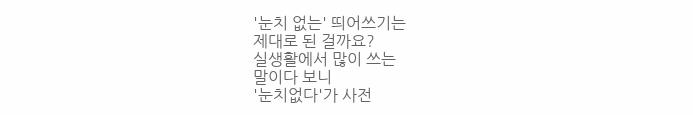'눈치 없는' 띄어쓰기는
제대로 된 걸까요?
실생활에서 많이 쓰는
말이다 보니
'눈치없다'가 사전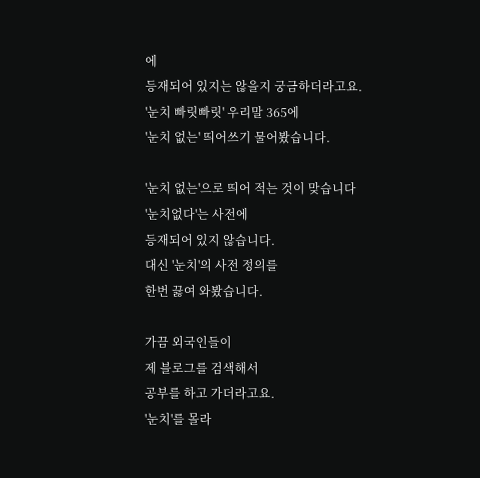에
등재되어 있지는 않을지 궁금하더라고요.
'눈치 빠릿빠릿' 우리말 365에
'눈치 없는' 띄어쓰기 물어봤습니다.

'눈치 없는'으로 띄어 적는 것이 맞습니다
'눈치없다'는 사전에
등재되어 있지 않습니다.
대신 '눈치'의 사전 정의를
한번 끓여 와봤습니다.

가끔 외국인들이
제 블로그를 검색해서
공부를 하고 가더라고요.
'눈치'를 몰라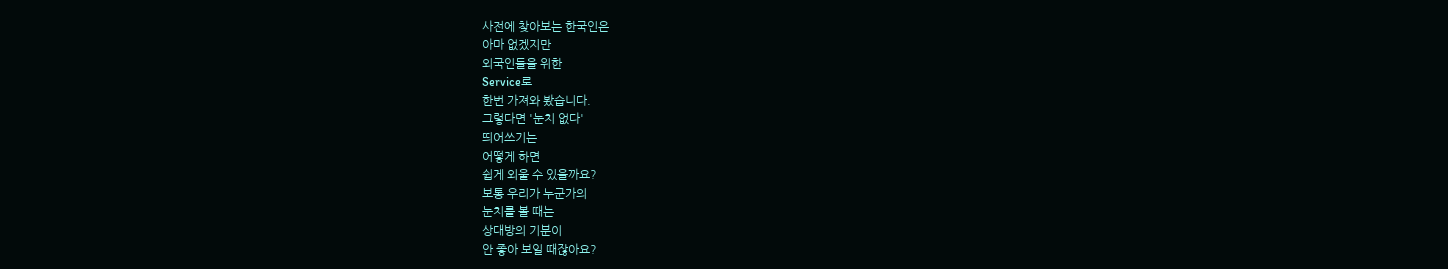사전에 찾아보는 한국인은
아마 없겠지만
외국인들을 위한
Service로
한번 가져와 봤습니다.
그렇다면 '눈치 없다'
띄어쓰기는
어떻게 하면
쉽게 외울 수 있을까요?
보통 우리가 누군가의
눈치를 볼 때는
상대방의 기분이
안 좋아 보일 때잖아요?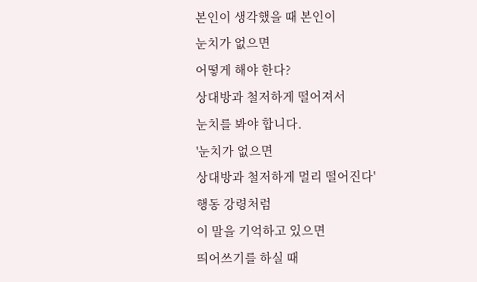본인이 생각했을 때 본인이
눈치가 없으면
어떻게 해야 한다?
상대방과 철저하게 떨어져서
눈치를 봐야 합니다.
'눈치가 없으면
상대방과 철저하게 멀리 떨어진다'
행동 강령처럼
이 말을 기억하고 있으면
띄어쓰기를 하실 때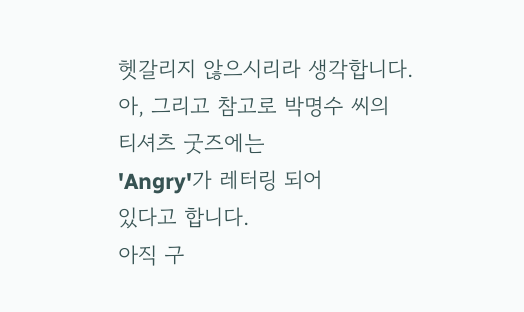헷갈리지 않으시리라 생각합니다.
아, 그리고 참고로 박명수 씨의
티셔츠 굿즈에는
'Angry'가 레터링 되어
있다고 합니다.
아직 구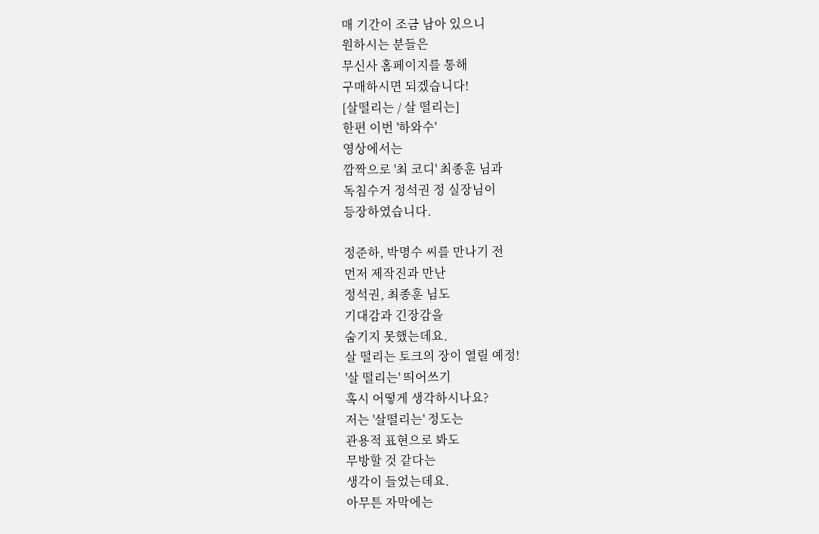매 기간이 조금 남아 있으니
원하시는 분들은
무신사 홈페이지를 통해
구매하시면 되겠습니다!
[살떨리는 / 살 떨리는]
한편 이번 '하와수'
영상에서는
깜짝으로 '최 코디' 최종훈 님과
독침수거 정석권 정 실장님이
등장하였습니다.

정준하, 박명수 씨를 만나기 전
먼저 제작진과 만난
정석권, 최종훈 님도
기대감과 긴장감을
숨기지 못했는데요.
살 떨리는 토크의 장이 열릴 예정!
'살 떨리는' 띄어쓰기
혹시 어떻게 생각하시나요?
저는 '살떨리는' 정도는
관용적 표현으로 봐도
무방할 것 같다는
생각이 들었는데요.
아무튼 자막에는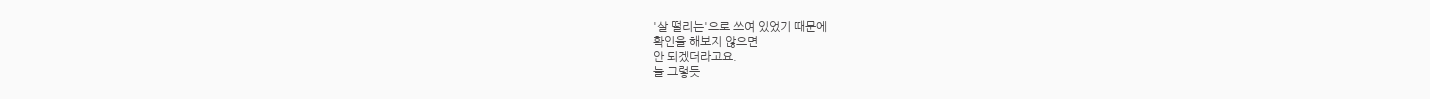'살 떨리는'으로 쓰여 있었기 때문에
확인을 해보지 않으면
안 되겠더라고요.
늘 그렇듯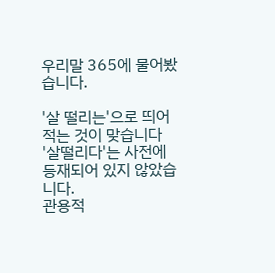우리말 365에 물어봤습니다.

'살 떨리는'으로 띄어 적는 것이 맞습니다
'살떨리다'는 사전에
등재되어 있지 않았습니다.
관용적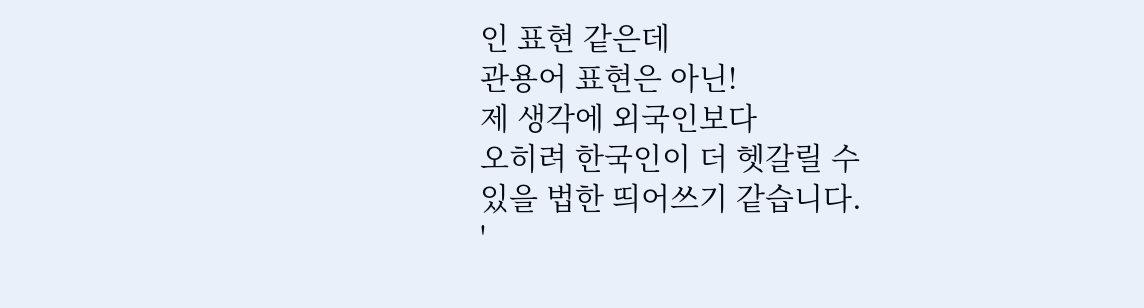인 표현 같은데
관용어 표현은 아닌!
제 생각에 외국인보다
오히려 한국인이 더 헷갈릴 수
있을 법한 띄어쓰기 같습니다.
'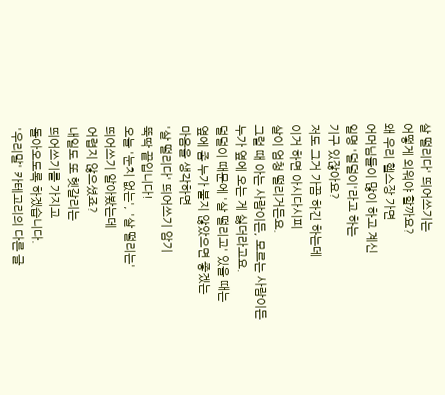살 떨리다' 띄어쓰기는
어떻게 외워야 할까요?
왜 우리 헬스장 가면
어머님들이 많이 하고 계신
일명 '덜덜이'라고 하는
기구 있잖아요?
저도 그거 가끔 하긴 하는데
이거 하면 아시다시피
살이 엄청 떨리거든요.
그럴 때 아는 사람이든, 모르는 사람이든
누가 옆에 오는 게 싫더라고요.
덜덜이 때문에 '살 떨리고' 있을 때는
옆에 좀 누가 붙지 않았으면 좋겠는
마음을 생각하면
'살 떨리다' 띄어쓰기 암기
뚝딱 끝입니다!
오늘 '눈치 없는', '살 떨리는'
띄어쓰기 알아봤는데
어렵지 않으셨죠?
내일도 또 헷갈리는
띄어쓰기를 가지고
돌아오도록 하겠습니다.
'우리말' 카테고리의 다른 글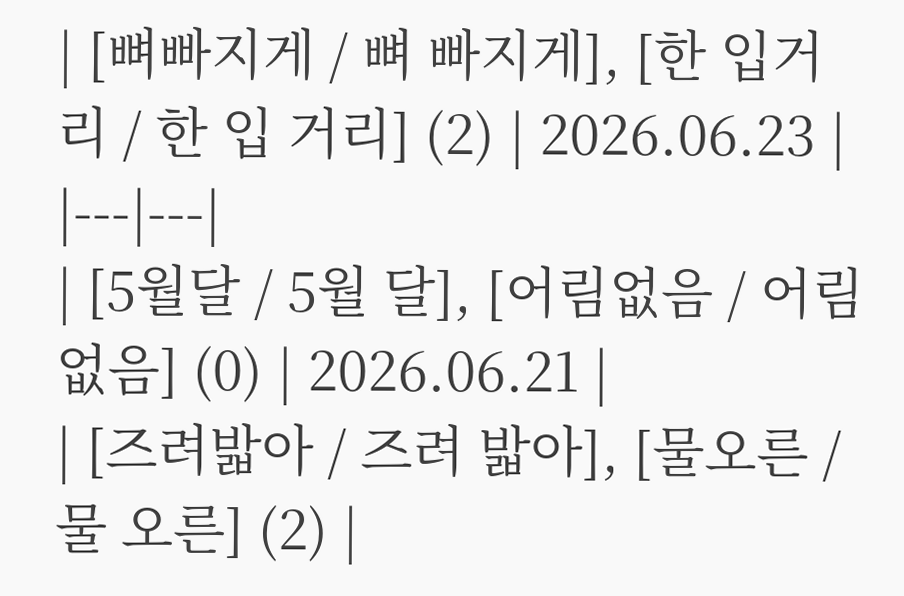| [뼈빠지게 / 뼈 빠지게], [한 입거리 / 한 입 거리] (2) | 2026.06.23 |
|---|---|
| [5월달 / 5월 달], [어림없음 / 어림 없음] (0) | 2026.06.21 |
| [즈려밟아 / 즈려 밟아], [물오른 / 물 오른] (2) |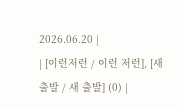2026.06.20 |
| [이런저런 / 이런 저런], [새출발 / 새 출발] (0) |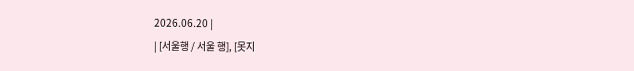2026.06.20 |
| [서울행 / 서울 행], [못지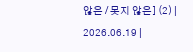않은 / 못지 않은] (2) | 2026.06.19 |